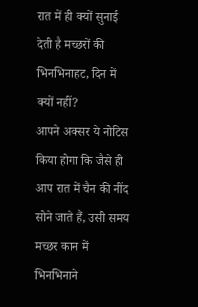रात में ही क्यों सुनाई देती है मच्छरों की भिनभिनाहट, दिन में क्यों नहीं?
आपने अक्सर ये नोटिस किया होगा कि जैसे ही आप रात में चैन की नींद सोने जाते हैं, उसी समय मच्छर कान में भिनभिनाने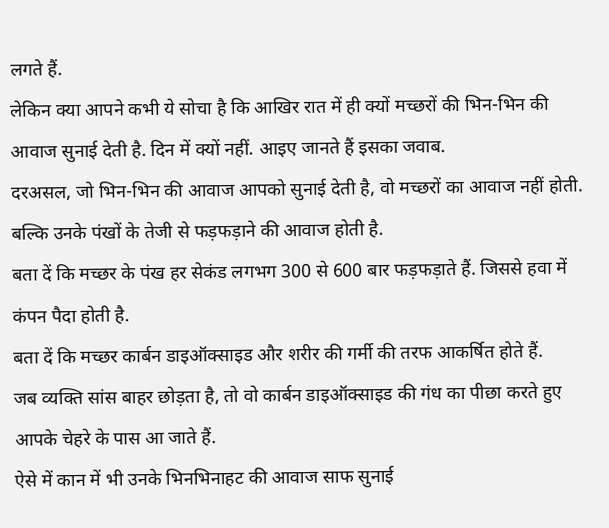लगते हैं.
लेकिन क्या आपने कभी ये सोचा है कि आखिर रात में ही क्यों मच्छरों की भिन-भिन की आवाज सुनाई देती है. दिन में क्यों नहीं. आइए जानते हैं इसका जवाब.
दरअसल, जो भिन-भिन की आवाज आपको सुनाई देती है, वो मच्छरों का आवाज नहीं होती. बल्कि उनके पंखों के तेजी से फड़फड़ाने की आवाज होती है.
बता दें कि मच्छर के पंख हर सेकंड लगभग 300 से 600 बार फड़फड़ाते हैं. जिससे हवा में कंपन पैदा होती है.
बता दें कि मच्छर कार्बन डाइऑक्साइड और शरीर की गर्मी की तरफ आकर्षित होते हैं.
जब व्यक्ति सांस बाहर छोड़ता है, तो वो कार्बन डाइऑक्साइड की गंध का पीछा करते हुए आपके चेहरे के पास आ जाते हैं.
ऐसे में कान में भी उनके भिनभिनाहट की आवाज साफ सुनाई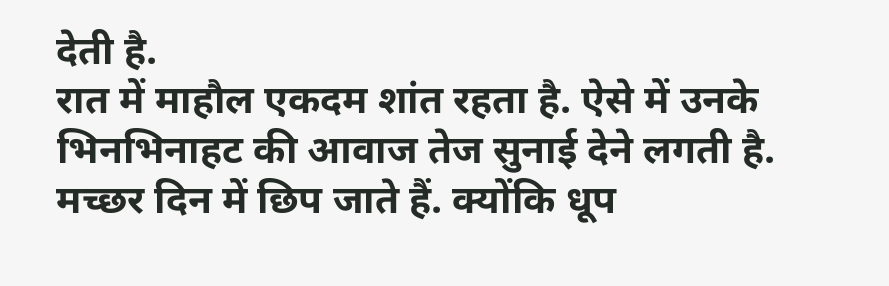देती है.
रात में माहौल एकदम शांत रहता है. ऐसे में उनके भिनभिनाहट की आवाज तेज सुनाई देने लगती है.
मच्छर दिन में छिप जाते हैं. क्योंकि धूप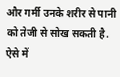और गर्मी उनके शरीर से पानी को तेजी से सोख सकती है.
ऐसे में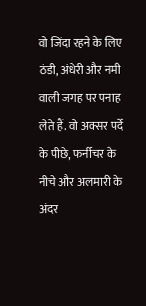वो जिंदा रहने के लिए ठंडी, अंधेरी और नमी वाली जगह पर पनाह लेते हैं. वो अक्सर पर्दे के पीछे, फर्नीचर के नीचे और अलमारी के अंदर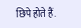छिपे होते हैं.